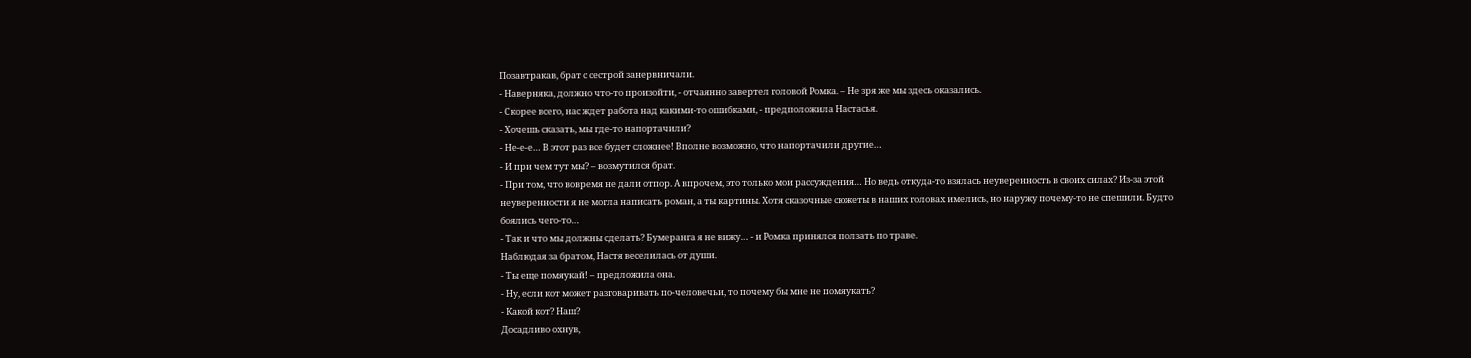Позавтракав, брат с сестрой занервничали.
- Наверняка, должно что-то произойти, - отчаянно завертел головой Ромка. – Не зря же мы здесь оказались.
- Скорее всего, нас ждет работа над какими-то ошибками, - предположила Настасья.
- Хочешь сказать, мы где-то напортачили?
- Не-е-е… В этот раз все будет сложнее! Вполне возможно, что напортачили другие…
- И при чем тут мы? – возмутился брат.
- При том, что вовремя не дали отпор. А впрочем, это только мои рассуждения… Но ведь откуда-то взялась неуверенность в своих силах? Из-за этой неуверенности я не могла написать роман, а ты картины. Хотя сказочные сюжеты в наших головах имелись, но наружу почему-то не спешили. Будто боялись чего-то…
- Так и что мы должны сделать? Бумеранга я не вижу… - и Ромка принялся ползать по траве.
Наблюдая за братом, Настя веселилась от души.
- Ты еще помяукай! – предложила она.
- Ну, если кот может разговаривать по-человечьи, то почему бы мне не помяукать?
- Какой кот? Наш?
Досадливо охнув,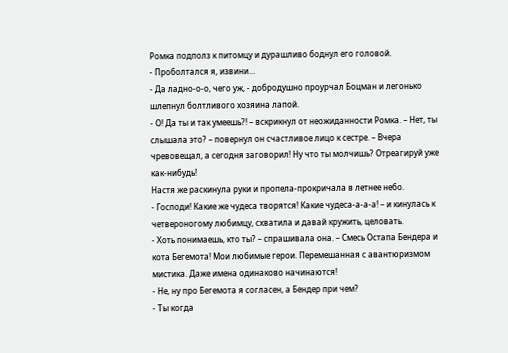Ромка подполз к питомцу и дурашливо боднул его головой.
- Проболтался я, извини…
- Да ладно-о-о, чего уж, - добродушно проурчал Боцман и легонько шлепнул болтливого хозяина лапой.
- О! Да ты и так умеешь?! – вскрикнул от неожиданности Ромка. – Нет, ты слышала это? – повернул он счастливое лицо к сестре. – Вчера чревовещал, а сегодня заговорил! Ну что ты молчишь? Отреагируй уже как-нибудь!
Настя же раскинула руки и пропела-прокричала в летнее небо.
- Господи! Какие же чудеса творятся! Какие чудеса-а-а-а! – и кинулась к четвероногому любимцу, схватила и давай кружить, целовать.
- Хоть понимаешь, кто ты? – спрашивала она. – Смесь Остапа Бендера и кота Бегемота! Мои любимые герои. Перемешанная с авантюризмом мистика. Даже имена одинаково начинаются!
- Не, ну про Бегемота я согласен, а Бендер при чем?
- Ты когда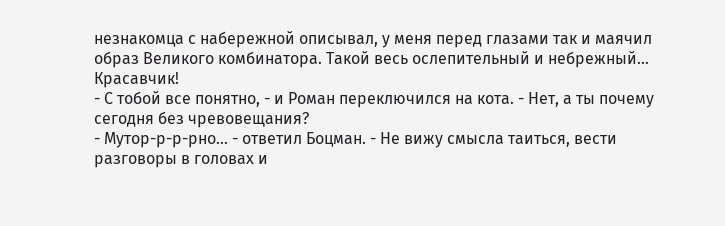незнакомца с набережной описывал, у меня перед глазами так и маячил образ Великого комбинатора. Такой весь ослепительный и небрежный… Красавчик!
- С тобой все понятно, - и Роман переключился на кота. - Нет, а ты почему сегодня без чревовещания?
- Мутор-р-р-рно… - ответил Боцман. - Не вижу смысла таиться, вести разговоры в головах и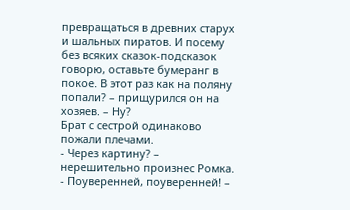превращаться в древних старух и шальных пиратов. И посему без всяких сказок-подсказок говорю, оставьте бумеранг в покое. В этот раз как на поляну попали? – прищурился он на хозяев. – Ну?
Брат с сестрой одинаково пожали плечами.
- Через картину? – нерешительно произнес Ромка.
- Поуверенней, поуверенней! –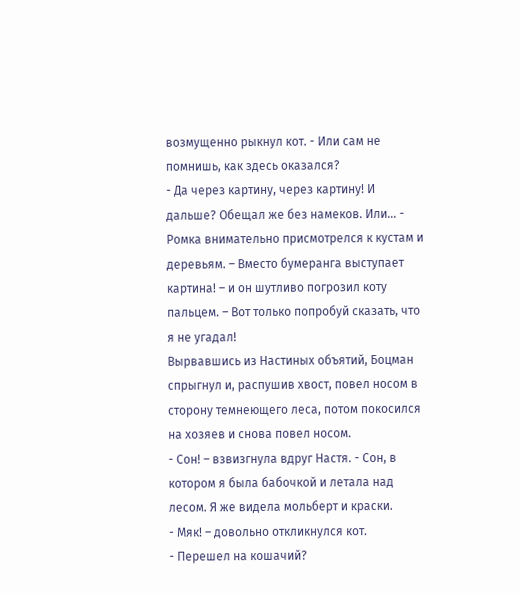возмущенно рыкнул кот. - Или сам не помнишь, как здесь оказался?
- Да через картину, через картину! И дальше? Обещал же без намеков. Или… - Ромка внимательно присмотрелся к кустам и деревьям. – Вместо бумеранга выступает картина! – и он шутливо погрозил коту пальцем. – Вот только попробуй сказать, что я не угадал!
Вырвавшись из Настиных объятий, Боцман спрыгнул и, распушив хвост, повел носом в сторону темнеющего леса, потом покосился на хозяев и снова повел носом.
- Сон! – взвизгнула вдруг Настя. - Сон, в котором я была бабочкой и летала над лесом. Я же видела мольберт и краски.
- Мяк! – довольно откликнулся кот.
- Перешел на кошачий?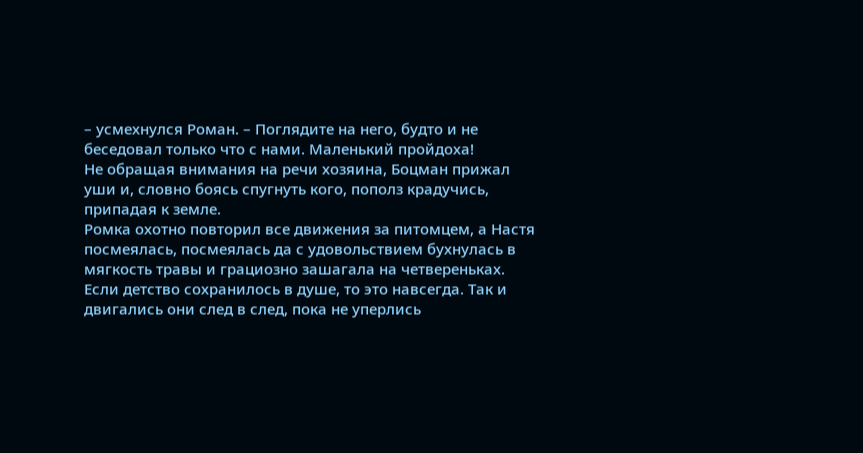– усмехнулся Роман. – Поглядите на него, будто и не беседовал только что с нами. Маленький пройдоха!
Не обращая внимания на речи хозяина, Боцман прижал уши и, словно боясь спугнуть кого, пополз крадучись, припадая к земле.
Ромка охотно повторил все движения за питомцем, а Настя посмеялась, посмеялась да с удовольствием бухнулась в мягкость травы и грациозно зашагала на четвереньках.
Если детство сохранилось в душе, то это навсегда. Так и двигались они след в след, пока не уперлись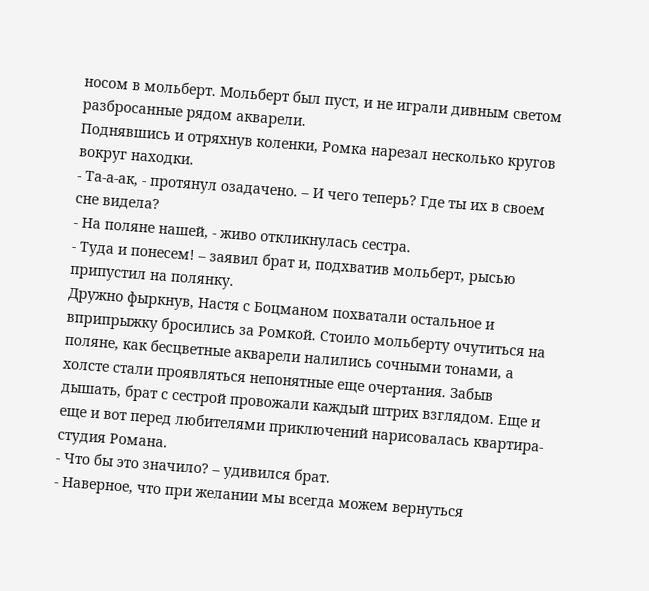носом в мольберт. Мольберт был пуст, и не играли дивным светом разбросанные рядом акварели.
Поднявшись и отряхнув коленки, Ромка нарезал несколько кругов вокруг находки.
- Та-а-ак, - протянул озадачено. – И чего теперь? Где ты их в своем сне видела?
- На поляне нашей, - живо откликнулась сестра.
- Туда и понесем! – заявил брат и, подхватив мольберт, рысью припустил на полянку.
Дружно фыркнув, Настя с Боцманом похватали остальное и вприпрыжку бросились за Ромкой. Стоило мольберту очутиться на поляне, как бесцветные акварели налились сочными тонами, а холсте стали проявляться непонятные еще очертания. Забыв дышать, брат с сестрой провожали каждый штрих взглядом. Еще и еще и вот перед любителями приключений нарисовалась квартира-студия Романа.
- Что бы это значило? – удивился брат.
- Наверное, что при желании мы всегда можем вернуться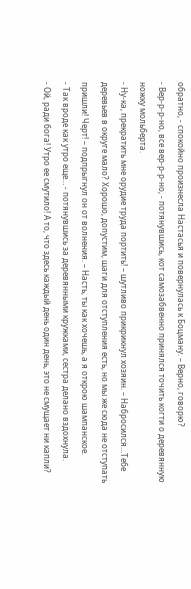обратно, - спокойно произнесла Настасья и повернулась к Боцману. – Верно, говорю?
- Вер-р-р-но, все вер-р-р-но, - потянувшись, кот самозабвенно принялся точить когти о деревянную ножку мольберта.
- Ну-ка, прекратить мне орудие труда портить! – шутливо прикрикнул хозяин. – Набросился…Тебе деревьев в округе мало? Хорошо, допустим, шаги для отступления есть, но мы же сюда не отступать пришли! Черт! – подпрыгнул он от волнения. – Насть, ты как хочешь, а я открою шампанское.
- Так вроде как утро еще… - потянувшись за деревянными кружками, сестра делано вздохнула.
- Ой, ради бога! Утро ее смутило! А то, что здесь каждый день один день, это не смущает ни капли?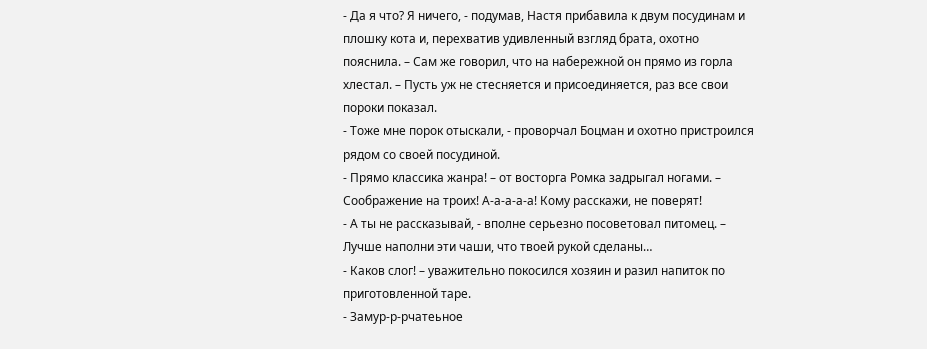- Да я что? Я ничего, - подумав, Настя прибавила к двум посудинам и плошку кота и, перехватив удивленный взгляд брата, охотно пояснила. – Сам же говорил, что на набережной он прямо из горла хлестал. – Пусть уж не стесняется и присоединяется, раз все свои пороки показал.
- Тоже мне порок отыскали, - проворчал Боцман и охотно пристроился рядом со своей посудиной.
- Прямо классика жанра! – от восторга Ромка задрыгал ногами. – Соображение на троих! А-а-а-а-а! Кому расскажи, не поверят!
- А ты не рассказывай, - вполне серьезно посоветовал питомец. – Лучше наполни эти чаши, что твоей рукой сделаны…
- Каков слог! – уважительно покосился хозяин и разил напиток по приготовленной таре.
- Замур-р-рчатеьное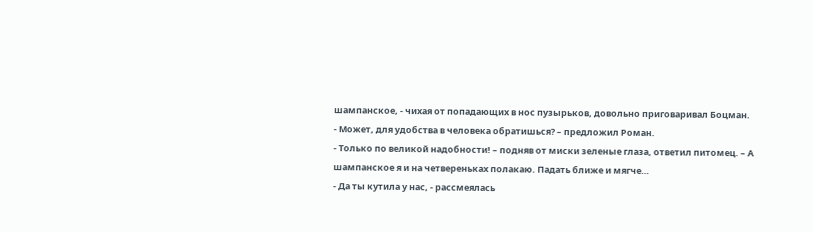шампанское, - чихая от попадающих в нос пузырьков, довольно приговаривал Боцман.
- Может, для удобства в человека обратишься? – предложил Роман.
- Только по великой надобности! – подняв от миски зеленые глаза, ответил питомец. – А шампанское я и на четвереньках полакаю. Падать ближе и мягче…
- Да ты кутила у нас, - рассмеялась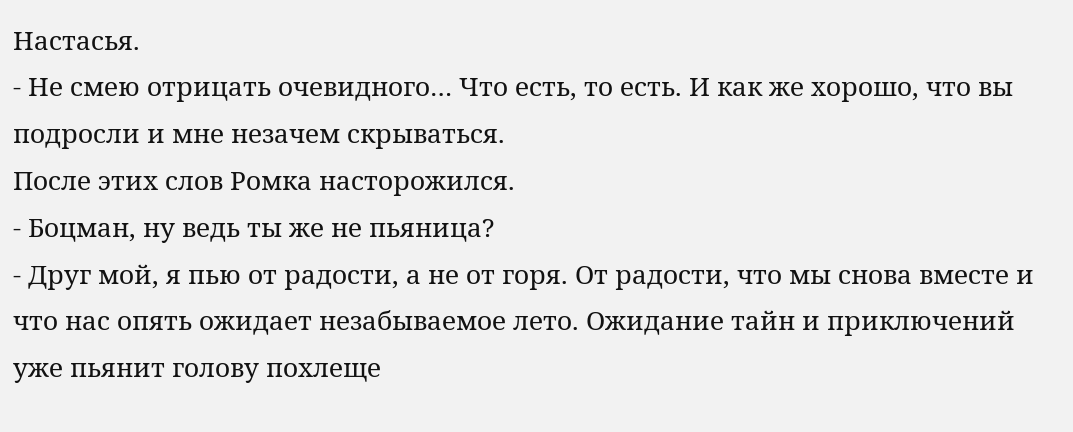Настасья.
- Не смею отрицать очевидного… Что есть, то есть. И как же хорошо, что вы подросли и мне незачем скрываться.
После этих слов Ромка насторожился.
- Боцман, ну ведь ты же не пьяница?
- Друг мой, я пью от радости, а не от горя. От радости, что мы снова вместе и что нас опять ожидает незабываемое лето. Ожидание тайн и приключений уже пьянит голову похлеще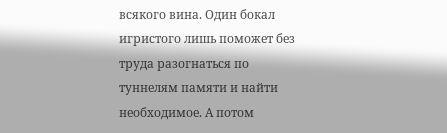всякого вина. Один бокал игристого лишь поможет без труда разогнаться по туннелям памяти и найти необходимое. А потом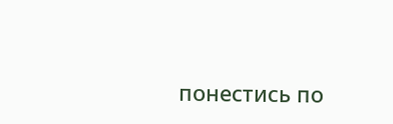понестись по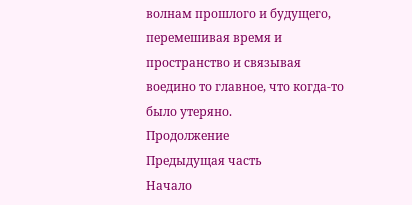волнам прошлого и будущего, перемешивая время и пространство и связывая воедино то главное, что когда-то было утеряно.
Продолжение
Предыдущая часть
Начало